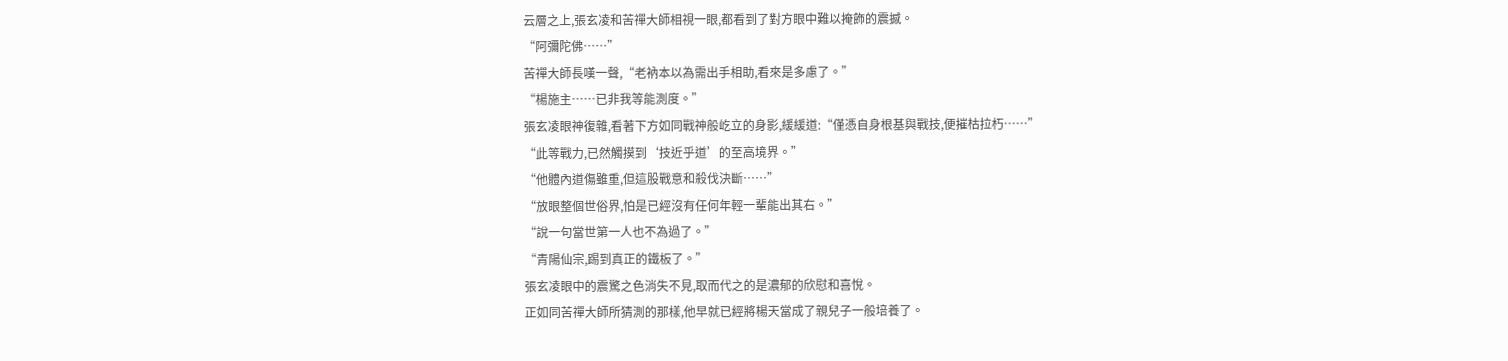云層之上,張玄凌和苦禪大師相視一眼,都看到了對方眼中難以掩飾的震撼。
“阿彌陀佛……”
苦禪大師長嘆一聲,“老衲本以為需出手相助,看來是多慮了。”
“楊施主……已非我等能測度。”
張玄凌眼神復雜,看著下方如同戰神般屹立的身影,緩緩道:“僅憑自身根基與戰技,便摧枯拉朽……”
“此等戰力,已然觸摸到‘技近乎道’的至高境界。”
“他體內道傷雖重,但這股戰意和殺伐決斷……”
“放眼整個世俗界,怕是已經沒有任何年輕一輩能出其右。”
“說一句當世第一人也不為過了。”
“青陽仙宗,踢到真正的鐵板了。”
張玄凌眼中的震驚之色消失不見,取而代之的是濃郁的欣慰和喜悅。
正如同苦禪大師所猜測的那樣,他早就已經將楊天當成了親兒子一般培養了。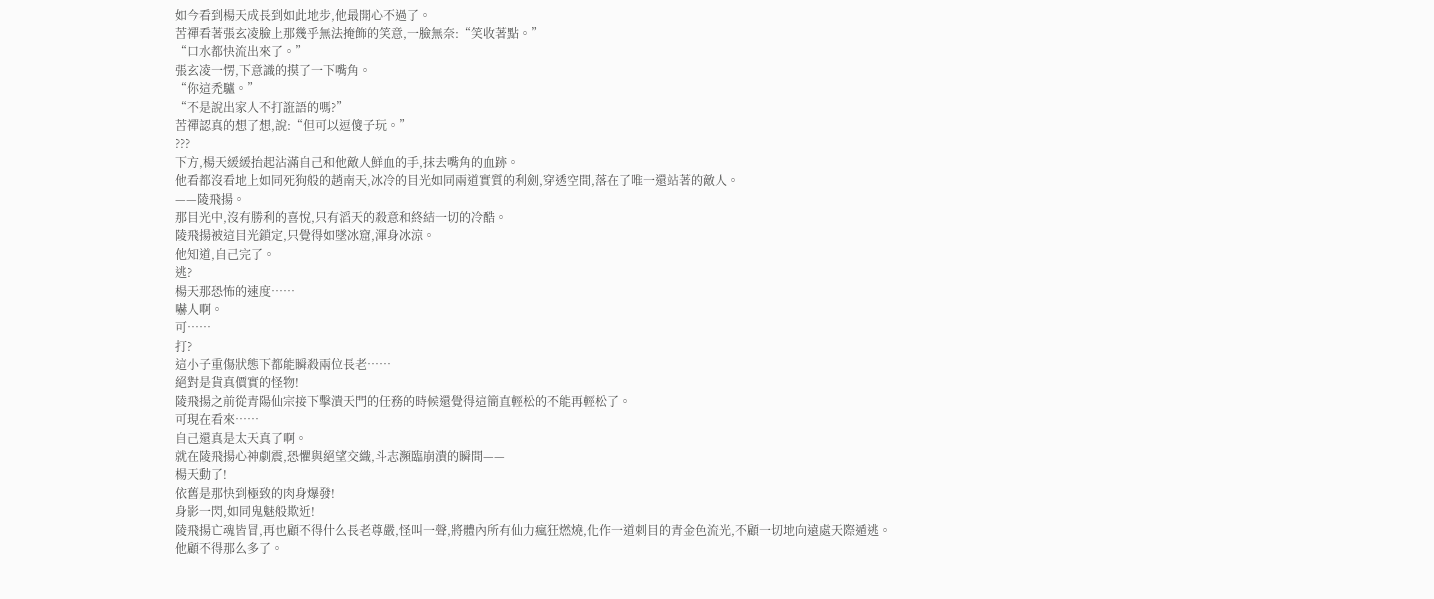如今看到楊天成長到如此地步,他最開心不過了。
苦禪看著張玄凌臉上那幾乎無法掩飾的笑意,一臉無奈:“笑收著點。”
“口水都快流出來了。”
張玄凌一愣,下意識的摸了一下嘴角。
“你這禿驢。”
“不是說出家人不打誑語的嗎?”
苦禪認真的想了想,說:“但可以逗傻子玩。”
???
下方,楊天緩緩抬起沾滿自己和他敵人鮮血的手,抹去嘴角的血跡。
他看都沒看地上如同死狗般的趙南天,冰冷的目光如同兩道實質的利劍,穿透空間,落在了唯一還站著的敵人。
——陵飛揚。
那目光中,沒有勝利的喜悅,只有滔天的殺意和終結一切的冷酷。
陵飛揚被這目光鎖定,只覺得如墜冰窟,渾身冰涼。
他知道,自己完了。
逃?
楊天那恐怖的速度……
嚇人啊。
可……
打?
這小子重傷狀態下都能瞬殺兩位長老……
絕對是貨真價實的怪物!
陵飛揚之前從青陽仙宗接下擊潰天門的任務的時候還覺得這簡直輕松的不能再輕松了。
可現在看來……
自己還真是太天真了啊。
就在陵飛揚心神劇震,恐懼與絕望交織,斗志瀕臨崩潰的瞬間——
楊天動了!
依舊是那快到極致的肉身爆發!
身影一閃,如同鬼魅般欺近!
陵飛揚亡魂皆冒,再也顧不得什么長老尊嚴,怪叫一聲,將體內所有仙力瘋狂燃燒,化作一道刺目的青金色流光,不顧一切地向遠處天際遁逃。
他顧不得那么多了。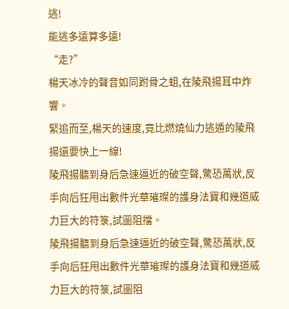逃!
能逃多遠算多遠!
“走?”
楊天冰冷的聲音如同跗骨之蛆,在陵飛揚耳中炸響。
緊追而至,楊天的速度,竟比燃燒仙力逃遁的陵飛揚還要快上一線!
陵飛揚聽到身后急速逼近的破空聲,驚恐萬狀,反手向后狂甩出數件光華璀璨的護身法寶和幾道威力巨大的符箓,試圖阻擋。
陵飛揚聽到身后急速逼近的破空聲,驚恐萬狀,反手向后狂甩出數件光華璀璨的護身法寶和幾道威力巨大的符箓,試圖阻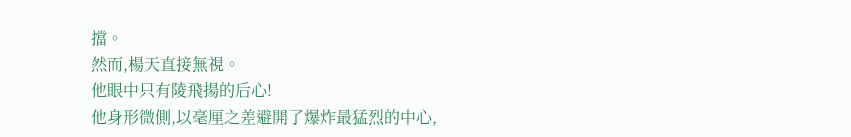擋。
然而,楊天直接無視。
他眼中只有陵飛揚的后心!
他身形微側,以毫厘之差避開了爆炸最猛烈的中心,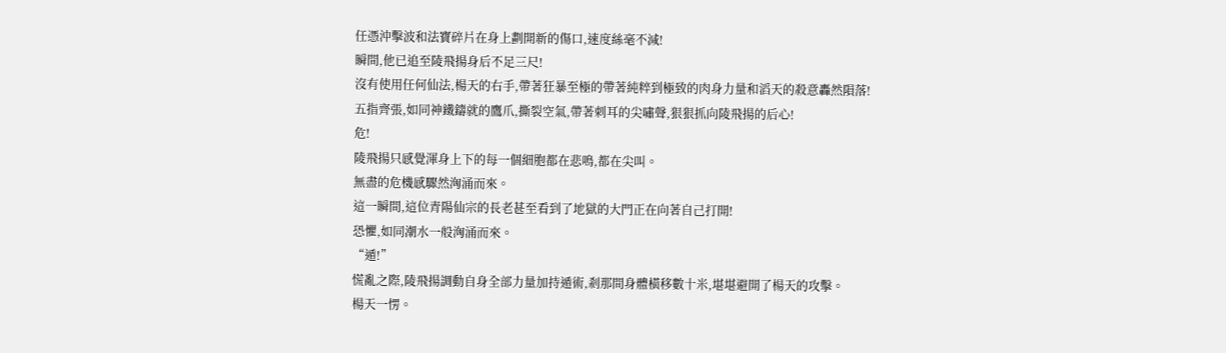任憑沖擊波和法寶碎片在身上劃開新的傷口,速度絲毫不減!
瞬間,他已追至陵飛揚身后不足三尺!
沒有使用任何仙法,楊天的右手,帶著狂暴至極的帶著純粹到極致的肉身力量和滔天的殺意轟然隕落!
五指齊張,如同神鐵鑄就的鷹爪,撕裂空氣,帶著刺耳的尖嘯聲,狠狠抓向陵飛揚的后心!
危!
陵飛揚只感覺渾身上下的每一個細胞都在悲鳴,都在尖叫。
無盡的危機感驟然洶涌而來。
這一瞬間,這位青陽仙宗的長老甚至看到了地獄的大門正在向著自己打開!
恐懼,如同潮水一般洶涌而來。
“遁!”
慌亂之際,陵飛揚調動自身全部力量加持遁術,剎那間身體橫移數十米,堪堪避開了楊天的攻擊。
楊天一愣。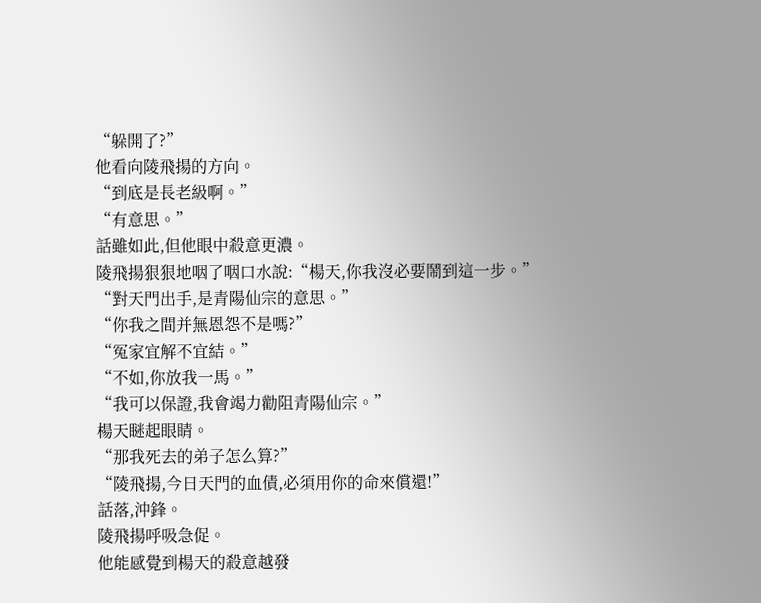“躲開了?”
他看向陵飛揚的方向。
“到底是長老級啊。”
“有意思。”
話雖如此,但他眼中殺意更濃。
陵飛揚狠狠地咽了咽口水說:“楊天,你我沒必要鬧到這一步。”
“對天門出手,是青陽仙宗的意思。”
“你我之間并無恩怨不是嗎?”
“冤家宜解不宜結。”
“不如,你放我一馬。”
“我可以保證,我會竭力勸阻青陽仙宗。”
楊天瞇起眼睛。
“那我死去的弟子怎么算?”
“陵飛揚,今日天門的血債,必須用你的命來償還!”
話落,沖鋒。
陵飛揚呼吸急促。
他能感覺到楊天的殺意越發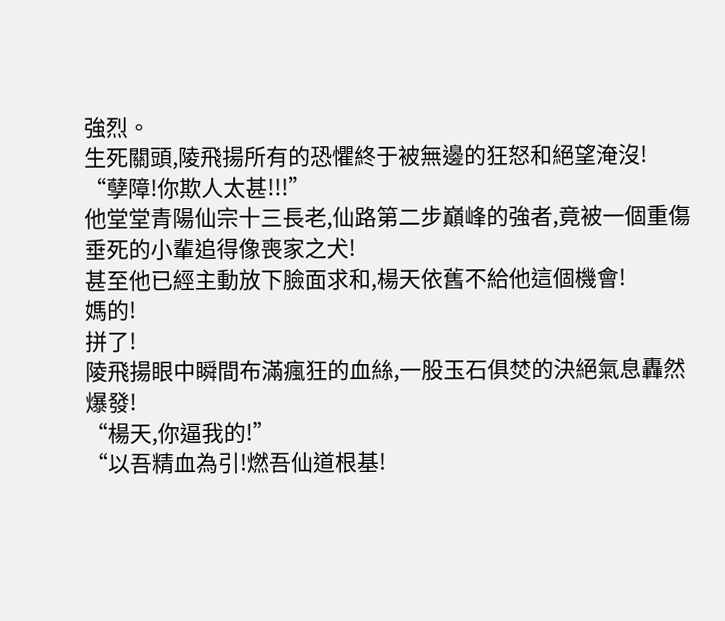強烈。
生死關頭,陵飛揚所有的恐懼終于被無邊的狂怒和絕望淹沒!
“孽障!你欺人太甚!!!”
他堂堂青陽仙宗十三長老,仙路第二步巔峰的強者,竟被一個重傷垂死的小輩追得像喪家之犬!
甚至他已經主動放下臉面求和,楊天依舊不給他這個機會!
媽的!
拼了!
陵飛揚眼中瞬間布滿瘋狂的血絲,一股玉石俱焚的決絕氣息轟然爆發!
“楊天,你逼我的!”
“以吾精血為引!燃吾仙道根基!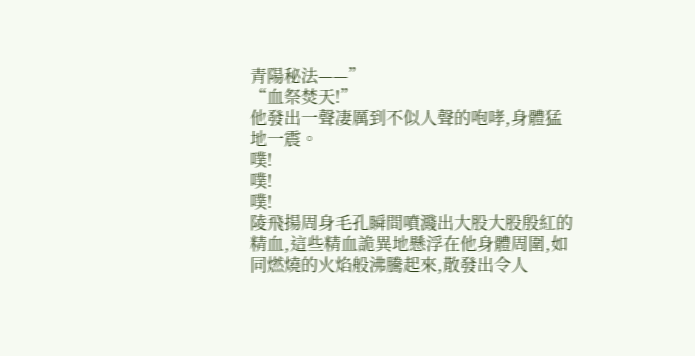青陽秘法——”
“血祭焚天!”
他發出一聲凄厲到不似人聲的咆哮,身體猛地一震。
噗!
噗!
噗!
陵飛揚周身毛孔瞬間噴濺出大股大股殷紅的精血,這些精血詭異地懸浮在他身體周圍,如同燃燒的火焰般沸騰起來,散發出令人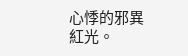心悸的邪異紅光。